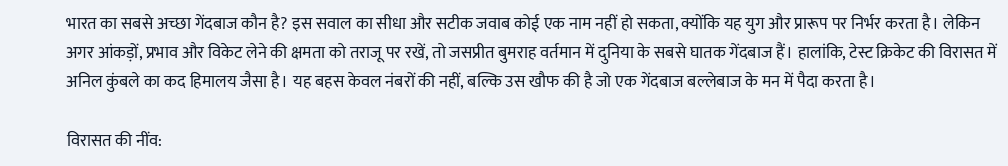भारत का सबसे अच्छा गेंदबाज कौन है? इस सवाल का सीधा और सटीक जवाब कोई एक नाम नहीं हो सकता, क्योंकि यह युग और प्रारूप पर निर्भर करता है। लेकिन अगर आंकड़ों, प्रभाव और विकेट लेने की क्षमता को तराजू पर रखें, तो जसप्रीत बुमराह वर्तमान में दुनिया के सबसे घातक गेंदबाज हैं। हालांकि, टेस्ट क्रिकेट की विरासत में अनिल कुंबले का कद हिमालय जैसा है। यह बहस केवल नंबरों की नहीं, बल्कि उस खौफ की है जो एक गेंदबाज बल्लेबाज के मन में पैदा करता है।

विरासत की नींव: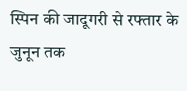स्पिन की जादूगरी से रफ्तार के जुनून तक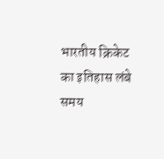भारतीय क्रिकेट का इतिहास लंबे समय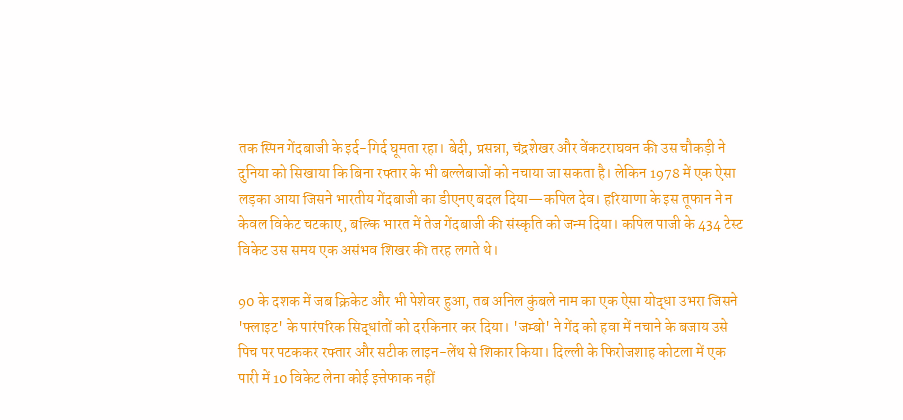तक स्पिन गेंदबाजी के इर्द-गिर्द घूमता रहा। बेदी, प्रसन्ना, चंद्रशेखर और वेंकटराघवन की उस चौकड़ी ने दुनिया को सिखाया कि बिना रफ्तार के भी बल्लेबाजों को नचाया जा सकता है। लेकिन 1978 में एक ऐसा लड़का आया जिसने भारतीय गेंदबाजी का डीएनए बदल दिया—कपिल देव। हरियाणा के इस तूफान ने न केवल विकेट चटकाए, बल्कि भारत में तेज गेंदबाजी की संस्कृति को जन्म दिया। कपिल पाजी के 434 टेस्ट विकेट उस समय एक असंभव शिखर की तरह लगते थे।

90 के दशक में जब क्रिकेट और भी पेशेवर हुआ, तब अनिल कुंबले नाम का एक ऐसा योद्धा उभरा जिसने 'फ्लाइट' के पारंपरिक सिद्धांतों को दरकिनार कर दिया। 'जम्बो' ने गेंद को हवा में नचाने के बजाय उसे पिच पर पटककर रफ्तार और सटीक लाइन-लेंथ से शिकार किया। दिल्ली के फिरोजशाह कोटला में एक पारी में 10 विकेट लेना कोई इत्तेफाक नहीं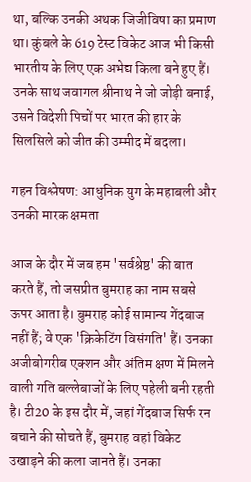था, बल्कि उनकी अथक जिजीविषा का प्रमाण था। कुंबले के 619 टेस्ट विकेट आज भी किसी भारतीय के लिए एक अभेद्य किला बने हुए हैं। उनके साथ जवागल श्रीनाथ ने जो जोड़ी बनाई, उसने विदेशी पिचों पर भारत की हार के सिलसिले को जीत की उम्मीद में बदला।

गहन विश्लेषण: आधुनिक युग के महाबली और उनकी मारक क्षमता

आज के दौर में जब हम 'सर्वश्रेष्ठ' की बात करते हैं, तो जसप्रीत बुमराह का नाम सबसे ऊपर आता है। बुमराह कोई सामान्य गेंदबाज नहीं हैं; वे एक 'क्रिकेटिंग विसंगति' हैं। उनका अजीबोगरीब एक्शन और अंतिम क्षण में मिलने वाली गति बल्लेबाजों के लिए पहेली बनी रहती है। टी20 के इस दौर में, जहां गेंदबाज सिर्फ रन बचाने की सोचते हैं, बुमराह वहां विकेट उखाड़ने की कला जानते हैं। उनका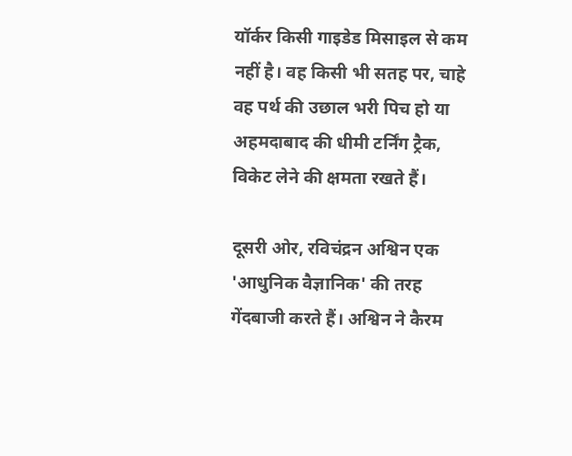यॉर्कर किसी गाइडेड मिसाइल से कम नहीं है। वह किसी भी सतह पर, चाहे वह पर्थ की उछाल भरी पिच हो या अहमदाबाद की धीमी टर्निंग ट्रैक, विकेट लेने की क्षमता रखते हैं।

दूसरी ओर, रविचंद्रन अश्विन एक 'आधुनिक वैज्ञानिक' की तरह गेंदबाजी करते हैं। अश्विन ने कैरम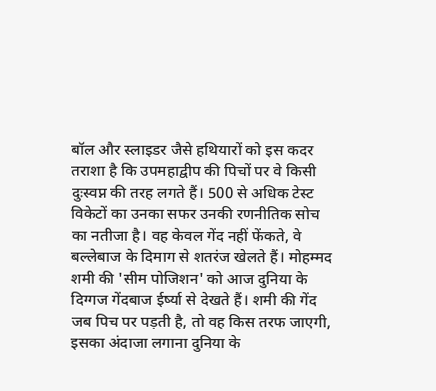बॉल और स्लाइडर जैसे हथियारों को इस कदर तराशा है कि उपमहाद्वीप की पिचों पर वे किसी दुःस्वप्न की तरह लगते हैं। 500 से अधिक टेस्ट विकेटों का उनका सफर उनकी रणनीतिक सोच का नतीजा है। वह केवल गेंद नहीं फेंकते, वे बल्लेबाज के दिमाग से शतरंज खेलते हैं। मोहम्मद शमी की 'सीम पोजिशन' को आज दुनिया के दिग्गज गेंदबाज ईर्ष्या से देखते हैं। शमी की गेंद जब पिच पर पड़ती है, तो वह किस तरफ जाएगी, इसका अंदाजा लगाना दुनिया के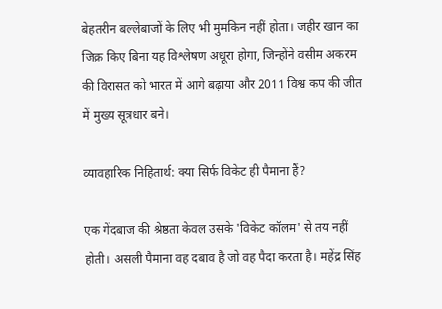बेहतरीन बल्लेबाजों के लिए भी मुमकिन नहीं होता। जहीर खान का जिक्र किए बिना यह विश्लेषण अधूरा होगा, जिन्होंने वसीम अकरम की विरासत को भारत में आगे बढ़ाया और 2011 विश्व कप की जीत में मुख्य सूत्रधार बने।

व्यावहारिक निहितार्थ: क्या सिर्फ विकेट ही पैमाना हैं?

एक गेंदबाज की श्रेष्ठता केवल उसके 'विकेट कॉलम' से तय नहीं होती। असली पैमाना वह दबाव है जो वह पैदा करता है। महेंद्र सिंह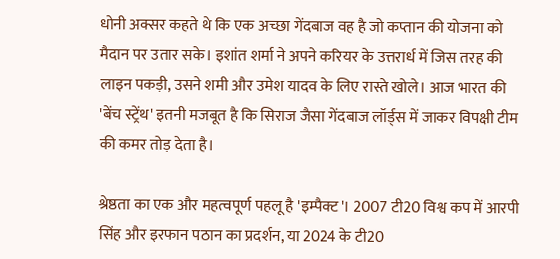धोनी अक्सर कहते थे कि एक अच्छा गेंदबाज वह है जो कप्तान की योजना को मैदान पर उतार सके। इशांत शर्मा ने अपने करियर के उत्तरार्ध में जिस तरह की लाइन पकड़ी, उसने शमी और उमेश यादव के लिए रास्ते खोले। आज भारत की 'बेंच स्ट्रेंथ' इतनी मजबूत है कि सिराज जैसा गेंदबाज लॉर्ड्स में जाकर विपक्षी टीम की कमर तोड़ देता है।

श्रेष्ठता का एक और महत्वपूर्ण पहलू है 'इम्पैक्ट'। 2007 टी20 विश्व कप में आरपी सिंह और इरफान पठान का प्रदर्शन, या 2024 के टी20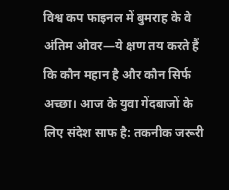विश्व कप फाइनल में बुमराह के वे अंतिम ओवर—ये क्षण तय करते हैं कि कौन महान है और कौन सिर्फ अच्छा। आज के युवा गेंदबाजों के लिए संदेश साफ है: तकनीक जरूरी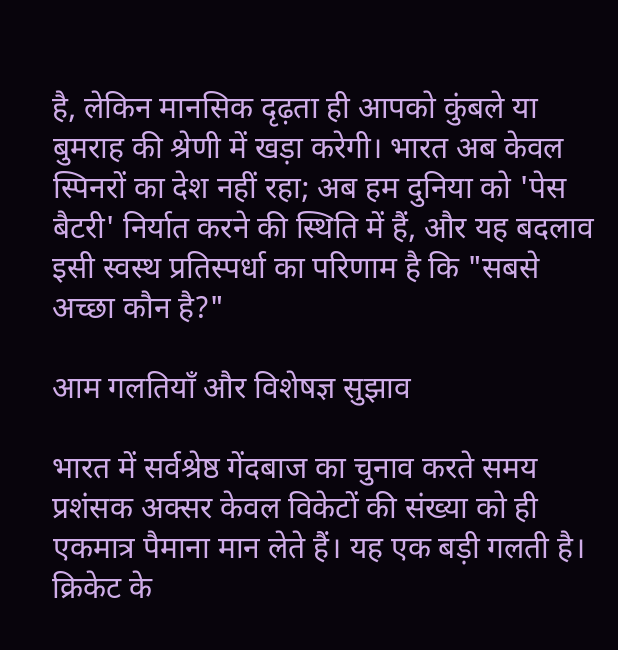है, लेकिन मानसिक दृढ़ता ही आपको कुंबले या बुमराह की श्रेणी में खड़ा करेगी। भारत अब केवल स्पिनरों का देश नहीं रहा; अब हम दुनिया को 'पेस बैटरी' निर्यात करने की स्थिति में हैं, और यह बदलाव इसी स्वस्थ प्रतिस्पर्धा का परिणाम है कि "सबसे अच्छा कौन है?"

आम गलतियाँ और विशेषज्ञ सुझाव

भारत में सर्वश्रेष्ठ गेंदबाज का चुनाव करते समय प्रशंसक अक्सर केवल विकेटों की संख्या को ही एकमात्र पैमाना मान लेते हैं। यह एक बड़ी गलती है। क्रिकेट के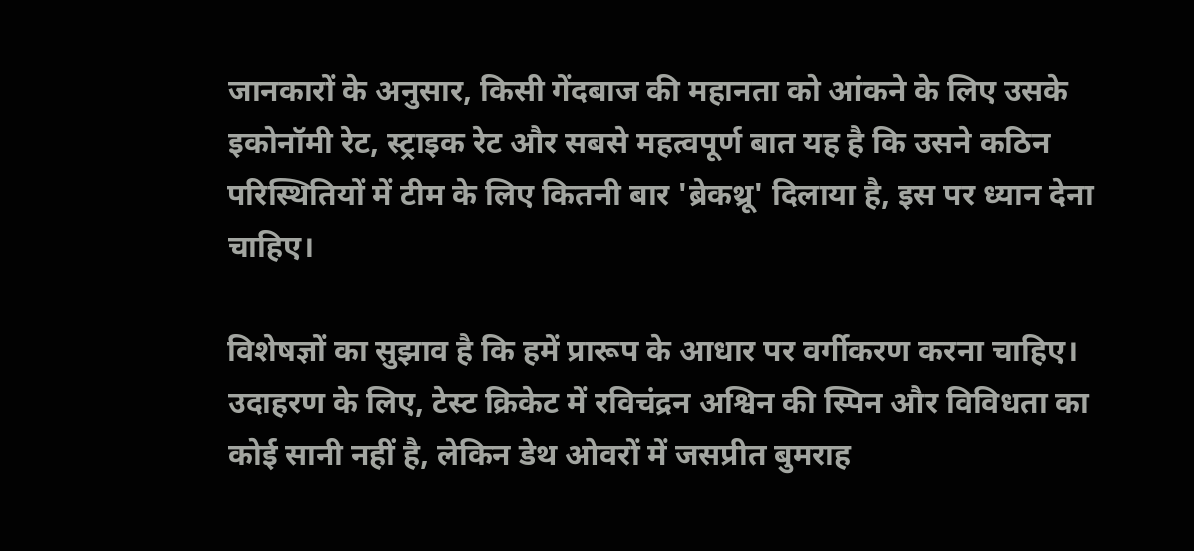जानकारों के अनुसार, किसी गेंदबाज की महानता को आंकने के लिए उसके इकोनॉमी रेट, स्ट्राइक रेट और सबसे महत्वपूर्ण बात यह है कि उसने कठिन परिस्थितियों में टीम के लिए कितनी बार 'ब्रेकथ्रू' दिलाया है, इस पर ध्यान देना चाहिए।

विशेषज्ञों का सुझाव है कि हमें प्रारूप के आधार पर वर्गीकरण करना चाहिए। उदाहरण के लिए, टेस्ट क्रिकेट में रविचंद्रन अश्विन की स्पिन और विविधता का कोई सानी नहीं है, लेकिन डेथ ओवरों में जसप्रीत बुमराह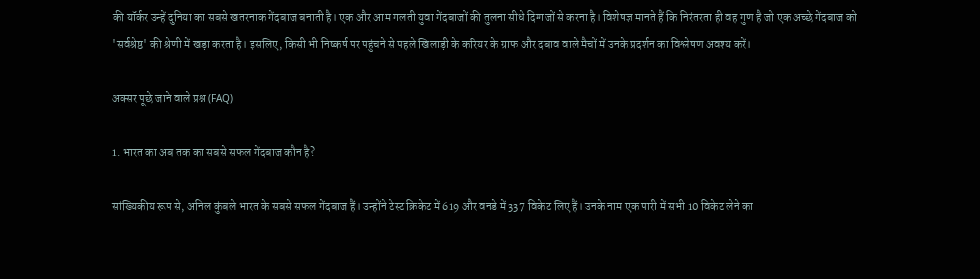की यॉर्कर उन्हें दुनिया का सबसे खतरनाक गेंदबाज बनाती है। एक और आम गलती युवा गेंदबाजों की तुलना सीधे दिग्गजों से करना है। विशेषज्ञ मानते हैं कि निरंतरता ही वह गुण है जो एक अच्छे गेंदबाज को 'सर्वश्रेष्ठ' की श्रेणी में खड़ा करता है। इसलिए, किसी भी निष्कर्ष पर पहुंचने से पहले खिलाड़ी के करियर के ग्राफ और दबाव वाले मैचों में उनके प्रदर्शन का विश्लेषण अवश्य करें।

अक्सर पूछे जाने वाले प्रश्न (FAQ)

1. भारत का अब तक का सबसे सफल गेंदबाज कौन है?

सांख्यिकीय रूप से, अनिल कुंबले भारत के सबसे सफल गेंदबाज हैं। उन्होंने टेस्ट क्रिकेट में 619 और वनडे में 337 विकेट लिए हैं। उनके नाम एक पारी में सभी 10 विकेट लेने का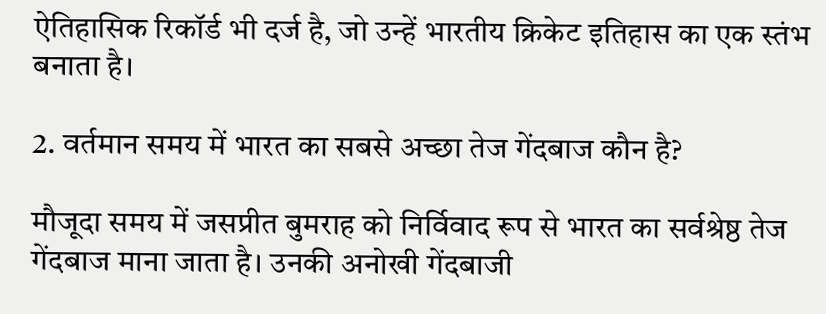ऐतिहासिक रिकॉर्ड भी दर्ज है, जो उन्हें भारतीय क्रिकेट इतिहास का एक स्तंभ बनाता है।

2. वर्तमान समय में भारत का सबसे अच्छा तेज गेंदबाज कौन है?

मौजूदा समय में जसप्रीत बुमराह को निर्विवाद रूप से भारत का सर्वश्रेष्ठ तेज गेंदबाज माना जाता है। उनकी अनोखी गेंदबाजी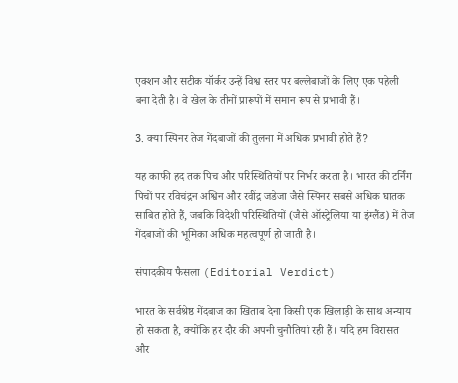एक्शन और सटीक यॉर्कर उन्हें विश्व स्तर पर बल्लेबाजों के लिए एक पहेली बना देती है। वे खेल के तीनों प्रारूपों में समान रूप से प्रभावी हैं।

3. क्या स्पिनर तेज गेंदबाजों की तुलना में अधिक प्रभावी होते हैं?

यह काफी हद तक पिच और परिस्थितियों पर निर्भर करता है। भारत की टर्निंग पिचों पर रविचंद्रन अश्विन और रवींद्र जडेजा जैसे स्पिनर सबसे अधिक घातक साबित होते हैं, जबकि विदेशी परिस्थितियों (जैसे ऑस्ट्रेलिया या इंग्लैंड) में तेज गेंदबाजों की भूमिका अधिक महत्वपूर्ण हो जाती है।

संपादकीय फैसला (Editorial Verdict)

भारत के सर्वश्रेष्ठ गेंदबाज का खिताब देना किसी एक खिलाड़ी के साथ अन्याय हो सकता है, क्योंकि हर दौर की अपनी चुनौतियां रही हैं। यदि हम विरासत और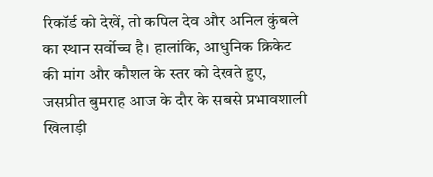रिकॉर्ड को देखें, तो कपिल देव और अनिल कुंबले का स्थान सर्वोच्च है। हालांकि, आधुनिक क्रिकेट की मांग और कौशल के स्तर को देखते हुए, जसप्रीत बुमराह आज के दौर के सबसे प्रभावशाली खिलाड़ी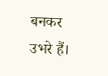बनकर उभरे हैं।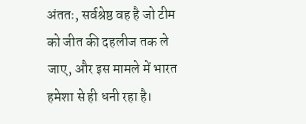अंततः, सर्वश्रेष्ठ वह है जो टीम को जीत की दहलीज तक ले जाए, और इस मामले में भारत हमेशा से ही धनी रहा है।